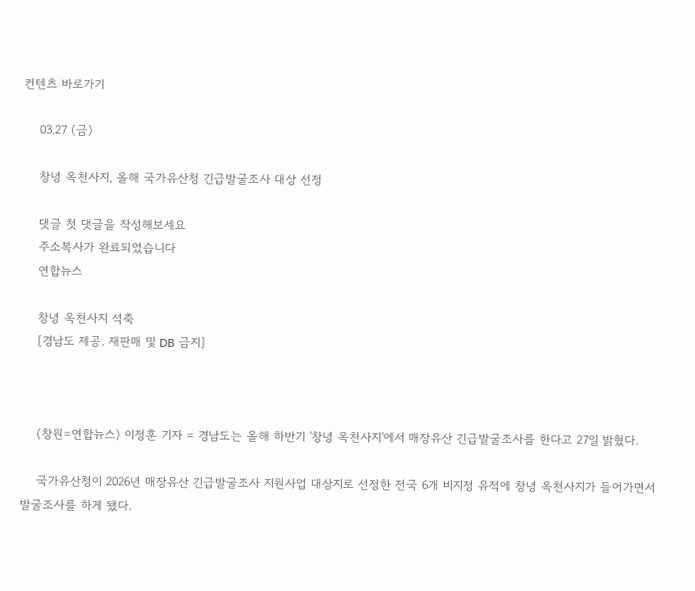컨텐츠 바로가기

    03.27 (금)

    창녕 옥천사지, 올해 국가유산청 긴급발굴조사 대상 선정

    댓글 첫 댓글을 작성해보세요
    주소복사가 완료되었습니다
    연합뉴스

    창녕 옥천사지 석축
    [경남도 제공. 재판매 및 DB 금지]



    (창원=연합뉴스) 이정훈 기자 = 경남도는 올해 하반기 '창녕 옥천사지'에서 매장유산 긴급발굴조사를 한다고 27일 밝혔다.

    국가유산청이 2026년 매장유산 긴급발굴조사 지원사업 대상지로 선정한 전국 6개 비지정 유적에 창녕 옥천사지가 들어가면서 발굴조사를 하게 됐다.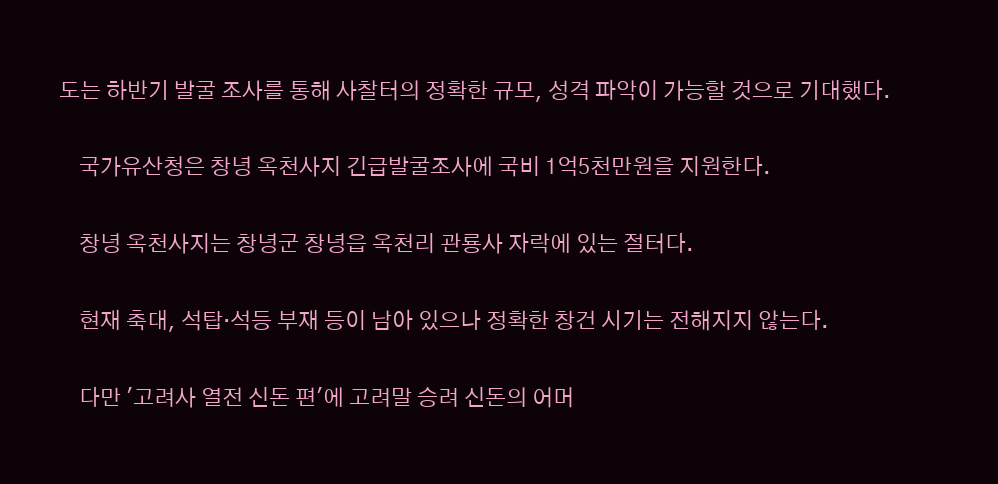도는 하반기 발굴 조사를 통해 사찰터의 정확한 규모, 성격 파악이 가능할 것으로 기대했다.

    국가유산청은 창녕 옥천사지 긴급발굴조사에 국비 1억5천만원을 지원한다.

    창녕 옥천사지는 창녕군 창녕읍 옥천리 관룡사 자락에 있는 절터다.

    현재 축대, 석탑·석등 부재 등이 남아 있으나 정확한 창건 시기는 전해지지 않는다.

    다만 '고려사 열전 신돈 편'에 고려말 승려 신돈의 어머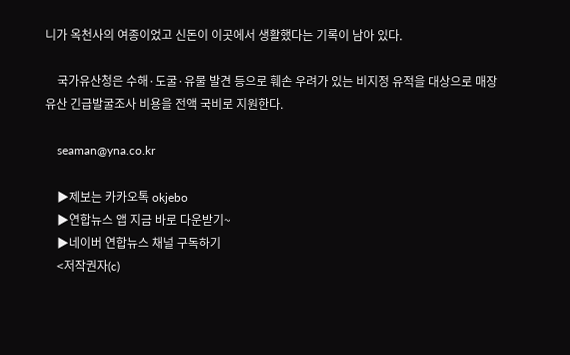니가 옥천사의 여종이었고 신돈이 이곳에서 생활했다는 기록이 남아 있다.

    국가유산청은 수해·도굴·유물 발견 등으로 훼손 우려가 있는 비지정 유적을 대상으로 매장유산 긴급발굴조사 비용을 전액 국비로 지원한다.

    seaman@yna.co.kr

    ▶제보는 카카오톡 okjebo
    ▶연합뉴스 앱 지금 바로 다운받기~
    ▶네이버 연합뉴스 채널 구독하기
    <저작권자(c)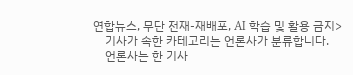연합뉴스, 무단 전재-재배포, AI 학습 및 활용 금지>
    기사가 속한 카테고리는 언론사가 분류합니다.
    언론사는 한 기사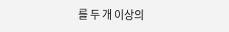를 두 개 이상의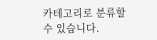카테고리로 분류할 수 있습니다.